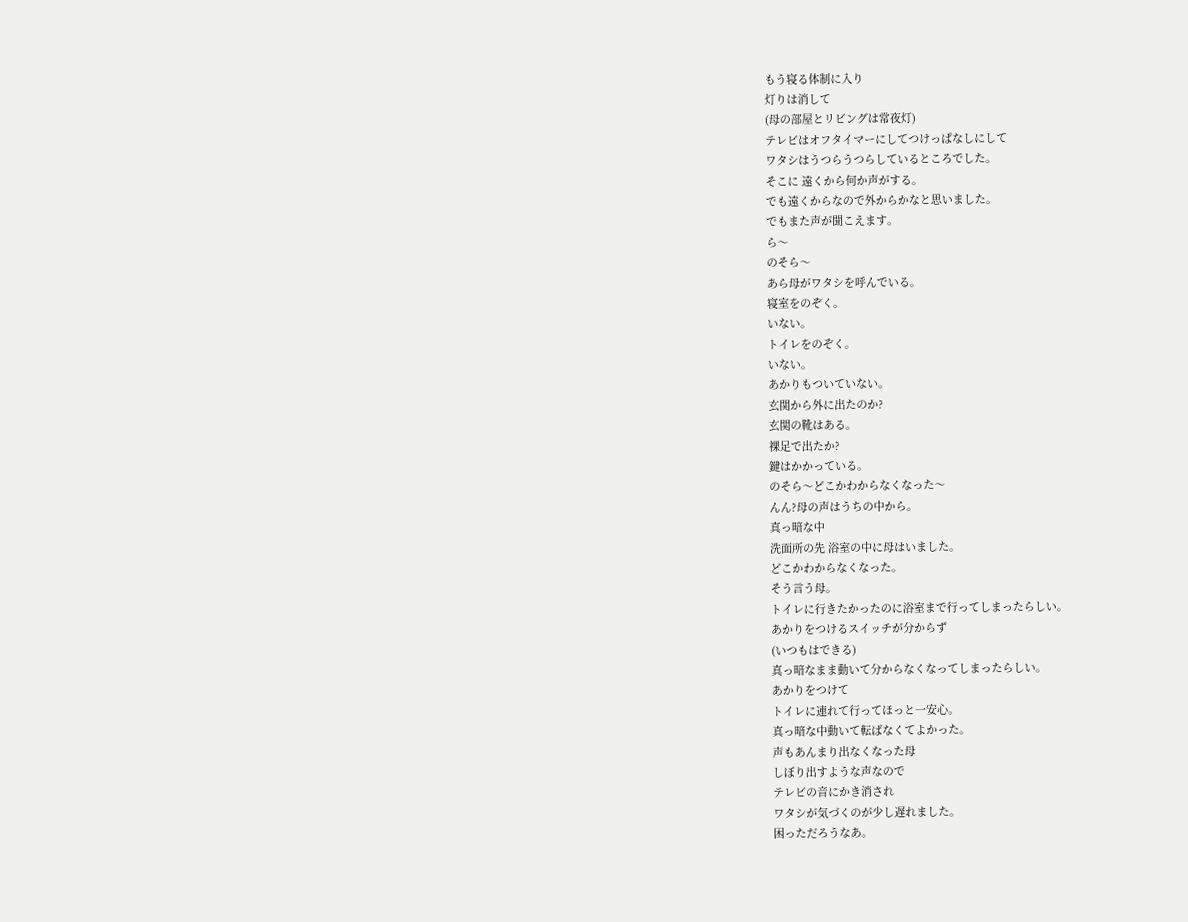もう寝る体制に入り
灯りは消して
(母の部屋とリビングは常夜灯)
テレビはオフタイマーにしてつけっぱなしにして
ワタシはうつらうつらしているところでした。
そこに 遠くから何か声がする。
でも遠くからなので外からかなと思いました。
でもまた声が聞こえます。
ら〜
のそら〜
あら母がワタシを呼んでいる。
寝室をのぞく。
いない。
トイレをのぞく。
いない。
あかりもついていない。
玄関から外に出たのか?
玄関の靴はある。
裸足で出たか?
鍵はかかっている。
のそら〜どこかわからなくなった〜
んん?母の声はうちの中から。
真っ暗な中
洗面所の先 浴室の中に母はいました。
どこかわからなくなった。
そう言う母。
トイレに行きたかったのに浴室まで行ってしまったらしい。
あかりをつけるスイッチが分からず
(いつもはできる)
真っ暗なまま動いて分からなくなってしまったらしい。
あかりをつけて
トイレに連れて行ってほっと一安心。
真っ暗な中動いて転ばなくてよかった。
声もあんまり出なくなった母
しぼり出すような声なので
テレビの音にかき消され
ワタシが気づくのが少し遅れました。
困っただろうなあ。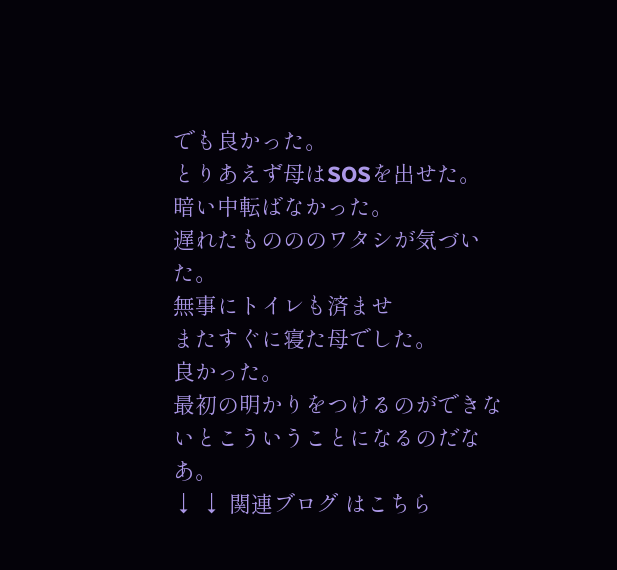でも良かった。
とりあえず母はSOSを出せた。
暗い中転ばなかった。
遅れたものののワタシが気づいた。
無事にトイレも済ませ
またすぐに寝た母でした。
良かった。
最初の明かりをつけるのができないとこういうことになるのだなあ。
↓ ↓ 関連ブログ はこちら